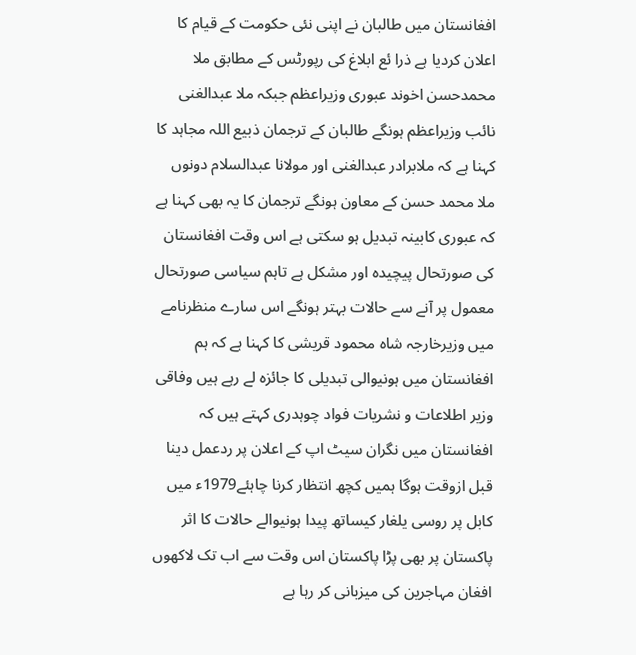افغانستان میں طالبان نے اپنی نئی حکومت کے قیام کا اعلان کردیا ہے ذرا ئع ابلاغ کی رپورٹس کے مطابق ملا محمدحسن اخوند عبوری وزیراعظم جبکہ ملا عبدالغنی نائب وزیراعظم ہونگے طالبان کے ترجمان ذبیع اللہ مجاہد کا کہنا ہے کہ ملابرادر عبدالغنی اور مولانا عبدالسلام دونوں ملا محمد حسن کے معاون ہونگے ترجمان کا یہ بھی کہنا ہے کہ عبوری کابینہ تبدیل ہو سکتی ہے اس وقت افغانستان کی صورتحال پیچیدہ اور مشکل ہے تاہم سیاسی صورتحال معمول پر آنے سے حالات بہتر ہونگے اس سارے منظرنامے میں وزیرخارجہ شاہ محمود قریشی کا کہنا ہے کہ ہم افغانستان میں ہونیوالی تبدیلی کا جائزہ لے رہے ہیں وفاقی وزیر اطلاعات و نشریات فواد چوہدری کہتے ہیں کہ افغانستان میں نگران سیٹ اپ کے اعلان پر ردعمل دینا قبل ازوقت ہوگا ہمیں کچھ انتظار کرنا چاہئے1979ء میں کابل پر روسی یلغار کیساتھ پیدا ہونیوالے حالات کا اثر پاکستان پر بھی پڑا پاکستان اس وقت سے اب تک لاکھوں افغان مہاجرین کی میزبانی کر رہا ہے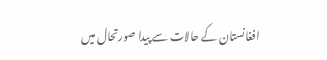افغانستان کے حالات سے پیدا صورتحال میں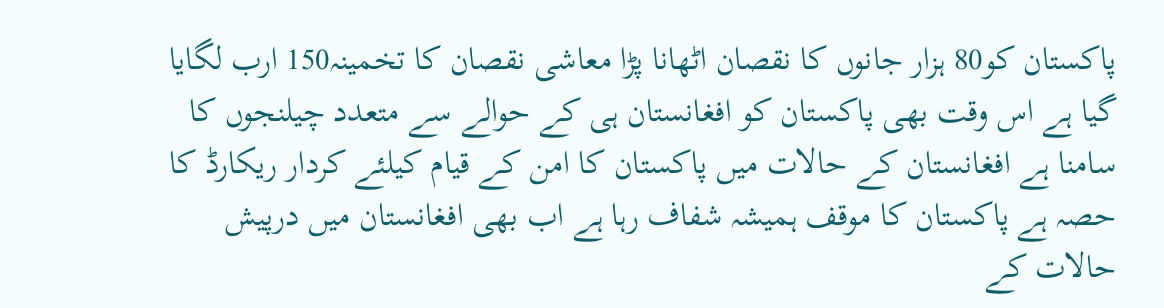پاکستان کو80 ہزار جانوں کا نقصان اٹھانا پڑا معاشی نقصان کا تخمینہ150 ارب لگایا گیا ہے اس وقت بھی پاکستان کو افغانستان ہی کے حوالے سے متعدد چیلنجوں کا سامنا ہے افغانستان کے حالات میں پاکستان کا امن کے قیام کیلئے کردار ریکارڈ کا حصہ ہے پاکستان کا موقف ہمیشہ شفاف رہا ہے اب بھی افغانستان میں درپیش حالات کے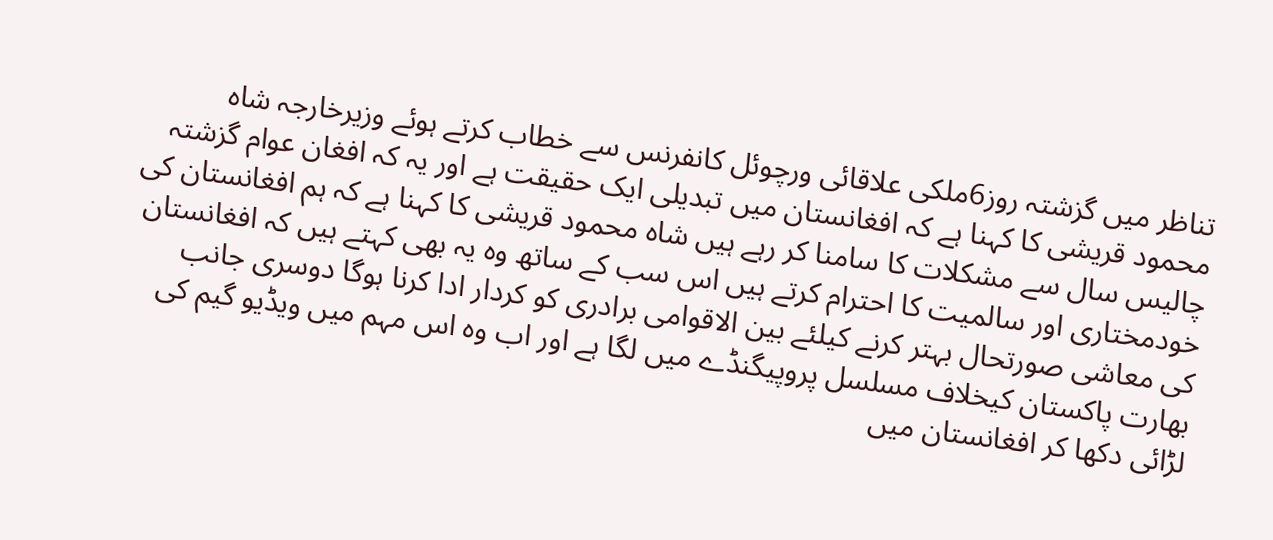تناظر میں گزشتہ روز6ملکی علاقائی ورچوئل کانفرنس سے خطاب کرتے ہوئے وزیرخارجہ شاہ محمود قریشی کا کہنا ہے کہ افغانستان میں تبدیلی ایک حقیقت ہے اور یہ کہ افغان عوام گزشتہ چالیس سال سے مشکلات کا سامنا کر رہے ہیں شاہ محمود قریشی کا کہنا ہے کہ ہم افغانستان کی خودمختاری اور سالمیت کا احترام کرتے ہیں اس سب کے ساتھ وہ یہ بھی کہتے ہیں کہ افغانستان کی معاشی صورتحال بہتر کرنے کیلئے بین الاقوامی برادری کو کردار ادا کرنا ہوگا دوسری جانب بھارت پاکستان کیخلاف مسلسل پروپیگنڈے میں لگا ہے اور اب وہ اس مہم میں ویڈیو گیم کی لڑائی دکھا کر افغانستان میں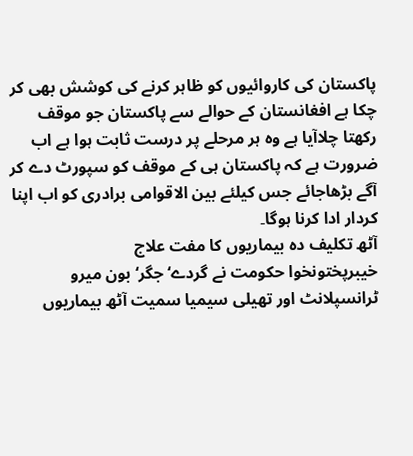پاکستان کی کاروائیوں کو ظاہر کرنے کی کوشش بھی کر چکا ہے افغانستان کے حوالے سے پاکستان جو موقف رکھتا چلاآیا ہے وہ ہر مرحلے پر درست ثابت ہوا ہے اب ضرورت ہے کہ پاکستان ہی کے موقف کو سپورٹ دے کر آگے بڑھاجائے جس کیلئے بین الاقوامی برادری کو اب اپنا کردار ادا کرنا ہوگا۔
آٹھ تکلیف دہ بیماریوں کا مفت علاج
خیبرپختونخوا حکومت نے گردے‘ جگر‘ بون میرو ٹرانسپلانٹ اور تھیلی سیمیا سمیت آٹھ بیماریوں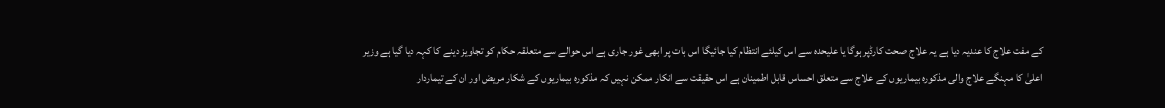کے مفت علاج کا عندیہ دیا ہے یہ علاج صحت کارڈپر ہوگا یا علیحدہ سے اس کیلئے انتظام کیا جائیگا اس بات پر ابھی غور جاری ہے اس حوالے سے متعلقہ حکام کو تجاویز دینے کا کہہ دیا گیا ہے وزیر اعلیٰ کا مہنگے علاج والی مذکورہ بیماریوں کے علاج سے متعلق احساس قابل اطمینان ہے اس حقیقت سے انکار ممکن نہیں کہ مذکورہ بیماریوں کے شکار مریض اور ان کے تیماردار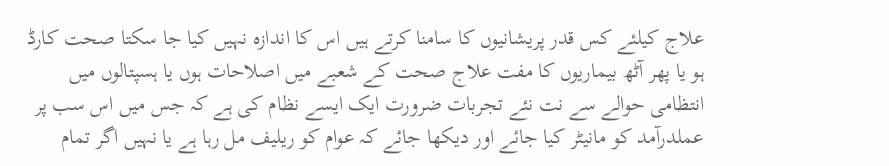علاج کیلئے کس قدر پریشانیوں کا سامنا کرتے ہیں اس کا اندازہ نہیں کیا جا سکتا صحت کارڈ ہو یا پھر آٹھ بیماریوں کا مفت علاج صحت کے شعبے میں اصلاحات ہوں یا ہسپتالوں میں انتظامی حوالے سے نت نئے تجربات ضرورت ایک ایسے نظام کی ہے کہ جس میں اس سب پر عملدرآمد کو مانیٹر کیا جائے اور دیکھا جائے کہ عوام کو ریلیف مل رہا ہے یا نہیں اگر تمام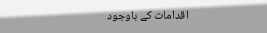اقدامات کے باوجود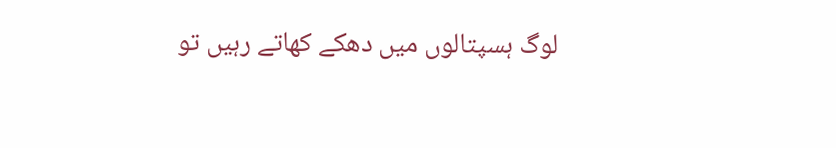لوگ ہسپتالوں میں دھکے کھاتے رہیں تو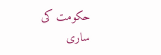حکومت کی ساری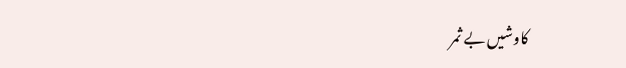کاوشیں بے ثمر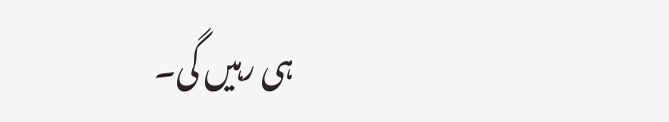ہی رہیں گی۔